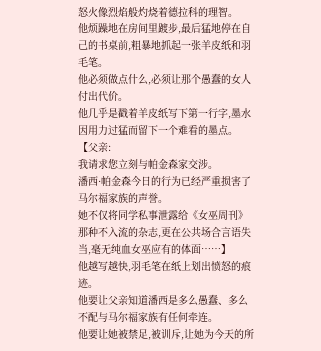怒火像烈焰般灼烧着德拉科的理智。
他烦躁地在房间里踱步,最后猛地停在自己的书桌前,粗暴地抓起一张羊皮纸和羽毛笔。
他必须做点什么,必须让那个愚蠢的女人付出代价。
他几乎是戳着羊皮纸写下第一行字,墨水因用力过猛而留下一个难看的墨点。
【父亲:
我请求您立刻与帕金森家交涉。
潘西·帕金森今日的行为已经严重损害了马尔福家族的声誉。
她不仅将同学私事泄露给《女巫周刊》那种不入流的杂志,更在公共场合言语失当,毫无纯血女巫应有的体面……】
他越写越快,羽毛笔在纸上划出愤怒的痕迹。
他要让父亲知道潘西是多么愚蠢、多么不配与马尔福家族有任何牵连。
他要让她被禁足,被训斥,让她为今天的所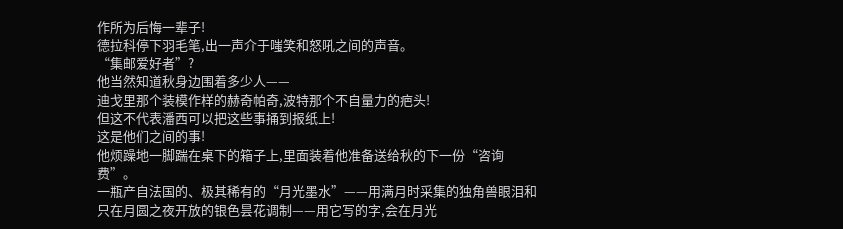作所为后悔一辈子!
德拉科停下羽毛笔,出一声介于嗤笑和怒吼之间的声音。
“集邮爱好者”?
他当然知道秋身边围着多少人——
迪戈里那个装模作样的赫奇帕奇,波特那个不自量力的疤头!
但这不代表潘西可以把这些事捅到报纸上!
这是他们之间的事!
他烦躁地一脚踹在桌下的箱子上,里面装着他准备送给秋的下一份“咨询费”。
一瓶产自法国的、极其稀有的“月光墨水”——用满月时采集的独角兽眼泪和只在月圆之夜开放的银色昙花调制——用它写的字,会在月光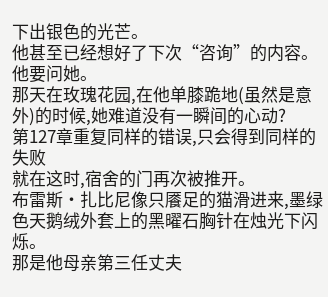下出银色的光芒。
他甚至已经想好了下次“咨询”的内容。
他要问她。
那天在玫瑰花园,在他单膝跪地(虽然是意外)的时候,她难道没有一瞬间的心动?
第127章重复同样的错误,只会得到同样的失败
就在这时,宿舍的门再次被推开。
布雷斯·扎比尼像只餍足的猫滑进来,墨绿色天鹅绒外套上的黑曜石胸针在烛光下闪烁。
那是他母亲第三任丈夫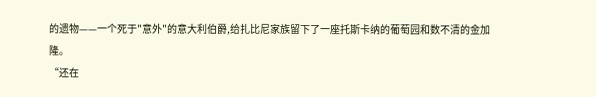的遗物——一个死于"意外"的意大利伯爵,给扎比尼家族留下了一座托斯卡纳的葡萄园和数不清的金加隆。
“还在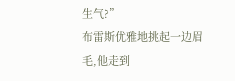生气?”
布雷斯优雅地挑起一边眉毛,他走到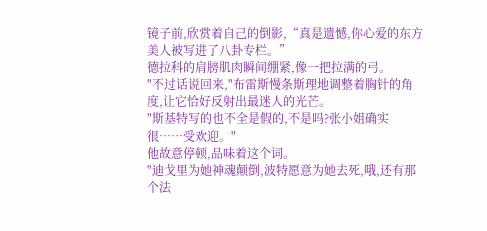镜子前,欣赏着自己的倒影,“真是遗憾,你心爱的东方美人被写进了八卦专栏。”
德拉科的肩膀肌肉瞬间绷紧,像一把拉满的弓。
"不过话说回来,"布雷斯慢条斯理地调整着胸针的角度,让它恰好反射出最迷人的光芒。
"斯基特写的也不全是假的,不是吗?张小姐确实很……受欢迎。"
他故意停顿,品味着这个词。
"迪戈里为她神魂颠倒,波特愿意为她去死,哦,还有那个法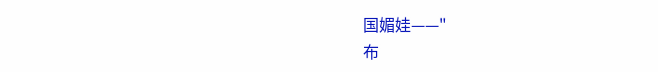国媚娃——"
布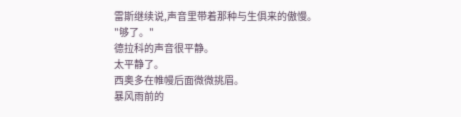雷斯继续说,声音里带着那种与生俱来的傲慢。
"够了。"
德拉科的声音很平静。
太平静了。
西奥多在帷幔后面微微挑眉。
暴风雨前的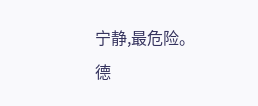宁静,最危险。
德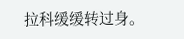拉科缓缓转过身。